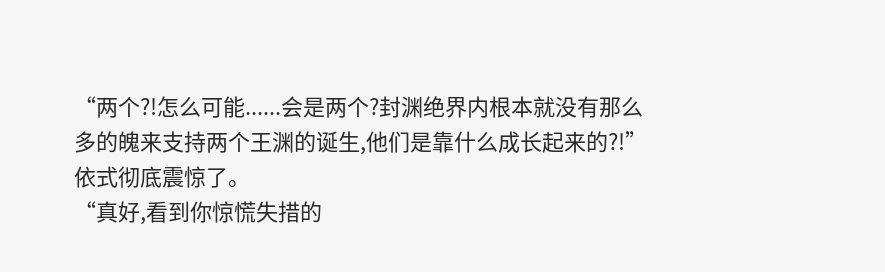“两个?!怎么可能......会是两个?封渊绝界内根本就没有那么多的魄来支持两个王渊的诞生,他们是靠什么成长起来的?!”依式彻底震惊了。
“真好,看到你惊慌失措的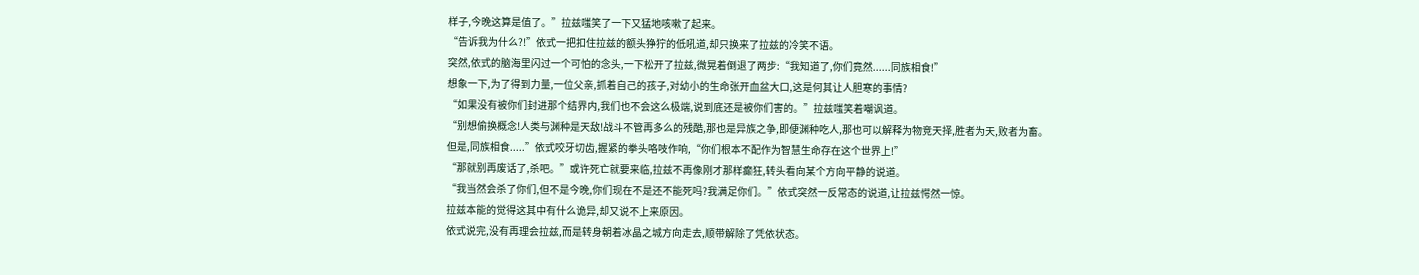样子,今晚这算是值了。”拉兹嗤笑了一下又猛地咳嗽了起来。
“告诉我为什么?!”依式一把扣住拉兹的额头狰狞的低吼道,却只换来了拉兹的冷笑不语。
突然,依式的脑海里闪过一个可怕的念头,一下松开了拉兹,微晃着倒退了两步:“我知道了,你们竟然......同族相食!”
想象一下,为了得到力量,一位父亲,抓着自己的孩子,对幼小的生命张开血盆大口,这是何其让人胆寒的事情?
“如果没有被你们封进那个结界内,我们也不会这么极端,说到底还是被你们害的。”拉兹嗤笑着嘲讽道。
“别想偷换概念!人类与渊种是天敌!战斗不管再多么的残酷,那也是异族之争,即便渊种吃人,那也可以解释为物竞天择,胜者为天,败者为畜。
但是,同族相食.....”依式咬牙切齿,握紧的拳头咯吱作响,“你们根本不配作为智慧生命存在这个世界上!”
“那就别再废话了,杀吧。”或许死亡就要来临,拉兹不再像刚才那样癫狂,转头看向某个方向平静的说道。
“我当然会杀了你们,但不是今晚,你们现在不是还不能死吗?我满足你们。”依式突然一反常态的说道,让拉兹愕然一惊。
拉兹本能的觉得这其中有什么诡异,却又说不上来原因。
依式说完,没有再理会拉兹,而是转身朝着冰晶之城方向走去,顺带解除了凭依状态。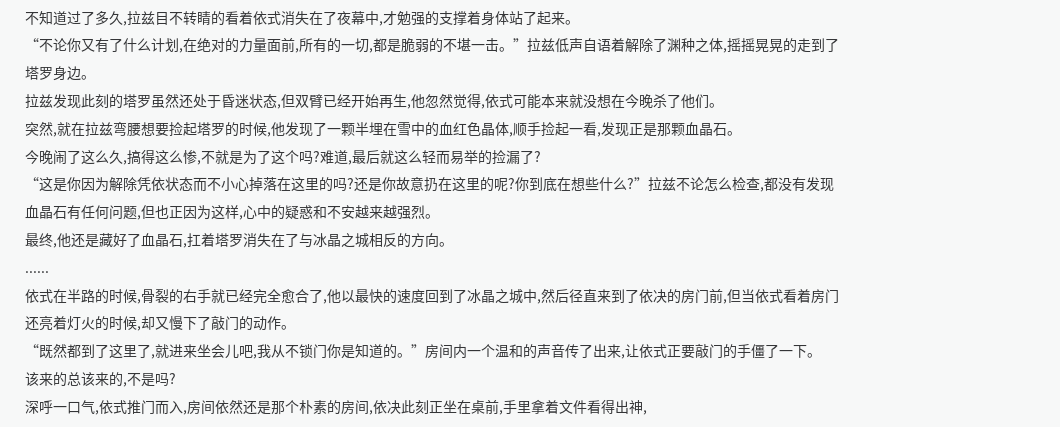不知道过了多久,拉兹目不转睛的看着依式消失在了夜幕中,才勉强的支撑着身体站了起来。
“不论你又有了什么计划,在绝对的力量面前,所有的一切,都是脆弱的不堪一击。”拉兹低声自语着解除了渊种之体,摇摇晃晃的走到了塔罗身边。
拉兹发现此刻的塔罗虽然还处于昏迷状态,但双臂已经开始再生,他忽然觉得,依式可能本来就没想在今晚杀了他们。
突然,就在拉兹弯腰想要捡起塔罗的时候,他发现了一颗半埋在雪中的血红色晶体,顺手捡起一看,发现正是那颗血晶石。
今晚闹了这么久,搞得这么惨,不就是为了这个吗?难道,最后就这么轻而易举的捡漏了?
“这是你因为解除凭依状态而不小心掉落在这里的吗?还是你故意扔在这里的呢?你到底在想些什么?”拉兹不论怎么检查,都没有发现血晶石有任何问题,但也正因为这样,心中的疑惑和不安越来越强烈。
最终,他还是藏好了血晶石,扛着塔罗消失在了与冰晶之城相反的方向。
......
依式在半路的时候,骨裂的右手就已经完全愈合了,他以最快的速度回到了冰晶之城中,然后径直来到了依决的房门前,但当依式看着房门还亮着灯火的时候,却又慢下了敲门的动作。
“既然都到了这里了,就进来坐会儿吧,我从不锁门你是知道的。”房间内一个温和的声音传了出来,让依式正要敲门的手僵了一下。
该来的总该来的,不是吗?
深呼一口气,依式推门而入,房间依然还是那个朴素的房间,依决此刻正坐在桌前,手里拿着文件看得出神,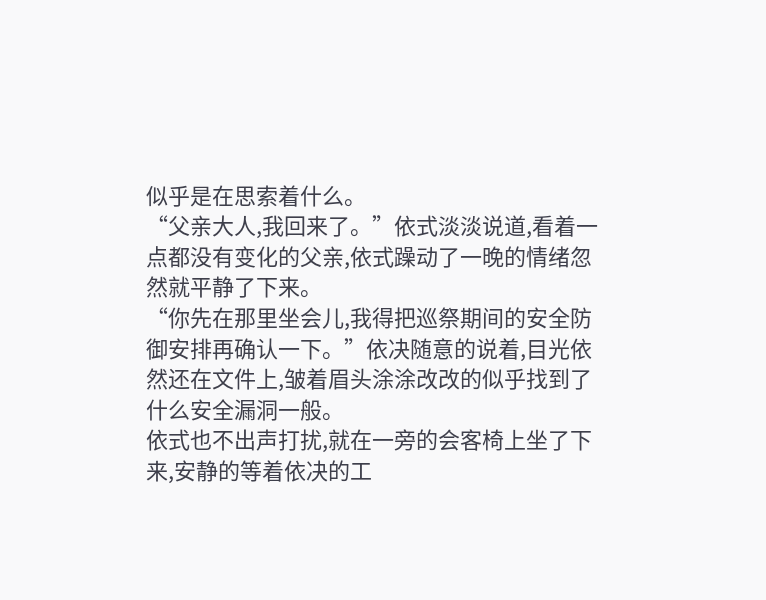似乎是在思索着什么。
“父亲大人,我回来了。”依式淡淡说道,看着一点都没有变化的父亲,依式躁动了一晚的情绪忽然就平静了下来。
“你先在那里坐会儿,我得把巡祭期间的安全防御安排再确认一下。”依决随意的说着,目光依然还在文件上,皱着眉头涂涂改改的似乎找到了什么安全漏洞一般。
依式也不出声打扰,就在一旁的会客椅上坐了下来,安静的等着依决的工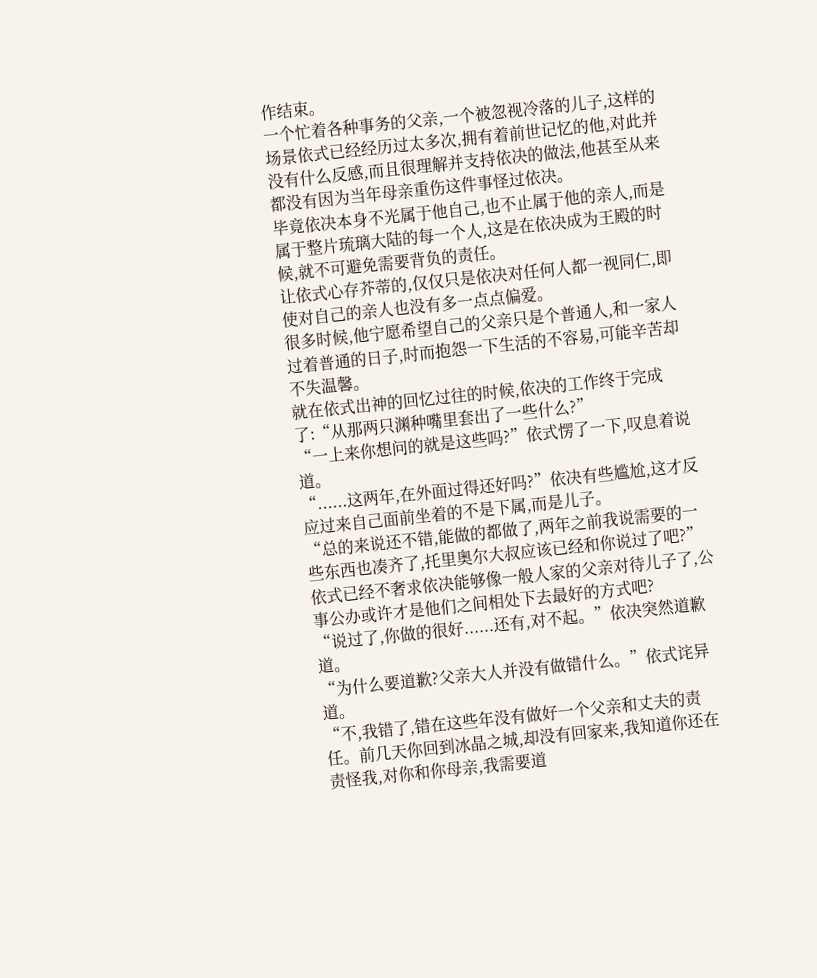作结束。
一个忙着各种事务的父亲,一个被忽视冷落的儿子,这样的场景依式已经经历过太多次,拥有着前世记忆的他,对此并没有什么反感,而且很理解并支持依决的做法,他甚至从来都没有因为当年母亲重伤这件事怪过依决。
毕竟依决本身不光属于他自己,也不止属于他的亲人,而是属于整片琉璃大陆的每一个人,这是在依决成为王殿的时候,就不可避免需要背负的责任。
让依式心存芥蒂的,仅仅只是依决对任何人都一视同仁,即使对自己的亲人也没有多一点点偏爱。
很多时候,他宁愿希望自己的父亲只是个普通人,和一家人过着普通的日子,时而抱怨一下生活的不容易,可能辛苦却不失温馨。
就在依式出神的回忆过往的时候,依决的工作终于完成了:“从那两只渊种嘴里套出了一些什么?”
“一上来你想问的就是这些吗?”依式愣了一下,叹息着说道。
“......这两年,在外面过得还好吗?”依决有些尴尬,这才反应过来自己面前坐着的不是下属,而是儿子。
“总的来说还不错,能做的都做了,两年之前我说需要的一些东西也凑齐了,托里奥尔大叔应该已经和你说过了吧?”依式已经不奢求依决能够像一般人家的父亲对待儿子了,公事公办或许才是他们之间相处下去最好的方式吧?
“说过了,你做的很好......还有,对不起。”依决突然道歉道。
“为什么要道歉?父亲大人并没有做错什么。”依式诧异道。
“不,我错了,错在这些年没有做好一个父亲和丈夫的责任。前几天你回到冰晶之城,却没有回家来,我知道你还在责怪我,对你和你母亲,我需要道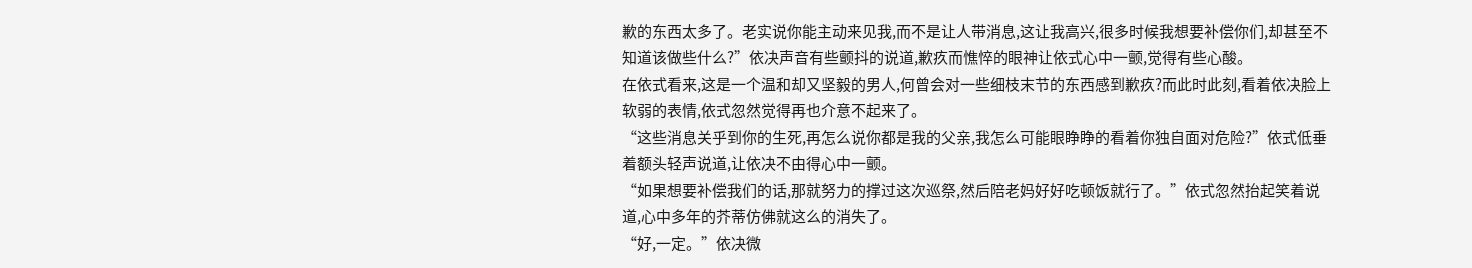歉的东西太多了。老实说你能主动来见我,而不是让人带消息,这让我高兴,很多时候我想要补偿你们,却甚至不知道该做些什么?”依决声音有些颤抖的说道,歉疚而憔悴的眼神让依式心中一颤,觉得有些心酸。
在依式看来,这是一个温和却又坚毅的男人,何曾会对一些细枝末节的东西感到歉疚?而此时此刻,看着依决脸上软弱的表情,依式忽然觉得再也介意不起来了。
“这些消息关乎到你的生死,再怎么说你都是我的父亲,我怎么可能眼睁睁的看着你独自面对危险?”依式低垂着额头轻声说道,让依决不由得心中一颤。
“如果想要补偿我们的话,那就努力的撑过这次巡祭,然后陪老妈好好吃顿饭就行了。”依式忽然抬起笑着说道,心中多年的芥蒂仿佛就这么的消失了。
“好,一定。”依决微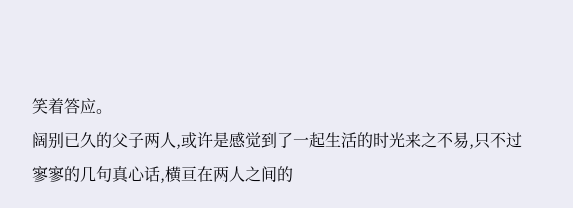笑着答应。
阔别已久的父子两人,或许是感觉到了一起生活的时光来之不易,只不过寥寥的几句真心话,横亘在两人之间的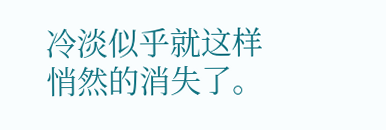冷淡似乎就这样悄然的消失了。